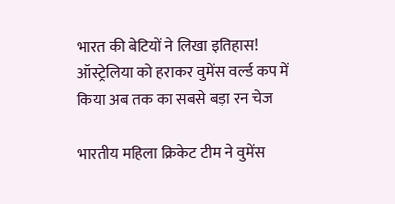भारत की बेटियों ने लिखा इतिहास! ऑस्ट्रेलिया को हराकर वुमेंस वर्ल्ड कप में किया अब तक का सबसे बड़ा रन चेज

भारतीय महिला क्रिकेट टीम ने वुमेंस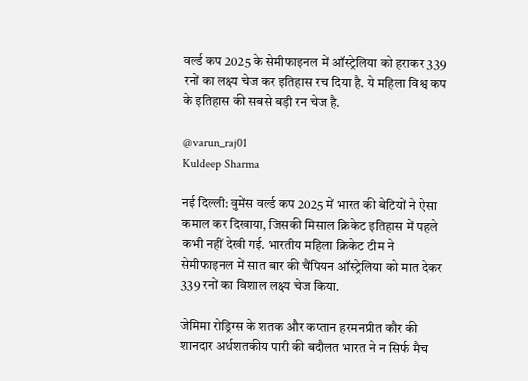वर्ल्ड कप 2025 के सेमीफाइनल में ऑस्ट्रेलिया को हराकर 339 रनों का लक्ष्य चेज कर इतिहास रच दिया है. ये महिला विश्व कप के इतिहास की सबसे बड़ी रन चेज है.

@varun_raj01
Kuldeep Sharma

नई दिल्ली: वुमेंस वर्ल्ड कप 2025 में भारत की बेटियों ने ऐसा कमाल कर दिखाया, जिसकी मिसाल क्रिकेट इतिहास में पहले कभी नहीं देखी गई. भारतीय महिला क्रिकेट टीम ने सेमीफाइनल में सात बार की चैंपियन ऑस्ट्रेलिया को मात देकर 339 रनों का विशाल लक्ष्य चेज किया.

जेमिमा रोड्रिग्स के शतक और कप्तान हरमनप्रीत कौर की शानदार अर्धशतकीय पारी की बदौलत भारत ने न सिर्फ मैच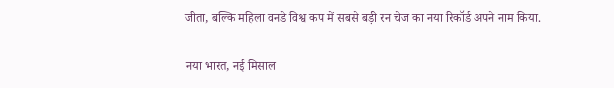जीता, बल्कि महिला वनडे विश्व कप में सबसे बड़ी रन चेज का नया रिकॉर्ड अपने नाम किया.

नया भारत, नई मिसाल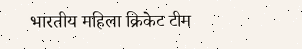भारतीय महिला क्रिकेट टीम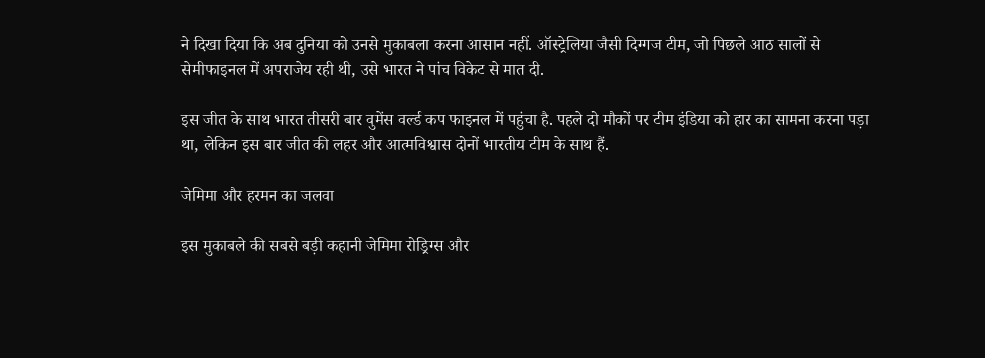ने दिखा दिया कि अब दुनिया को उनसे मुकाबला करना आसान नहीं. ऑस्ट्रेलिया जैसी दिग्गज टीम, जो पिछले आठ सालों से सेमीफाइनल में अपराजेय रही थी, उसे भारत ने पांच विकेट से मात दी.

इस जीत के साथ भारत तीसरी बार वुमेंस वर्ल्ड कप फाइनल में पहुंचा है. पहले दो मौकों पर टीम इंडिया को हार का सामना करना पड़ा था, लेकिन इस बार जीत की लहर और आत्मविश्वास दोनों भारतीय टीम के साथ हैं.

जेमिमा और हरमन का जलवा

इस मुकाबले की सबसे बड़ी कहानी जेमिमा रोड्रिग्स और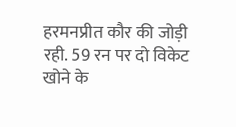हरमनप्रीत कौर की जोड़ी रही. 59 रन पर दो विकेट खोने के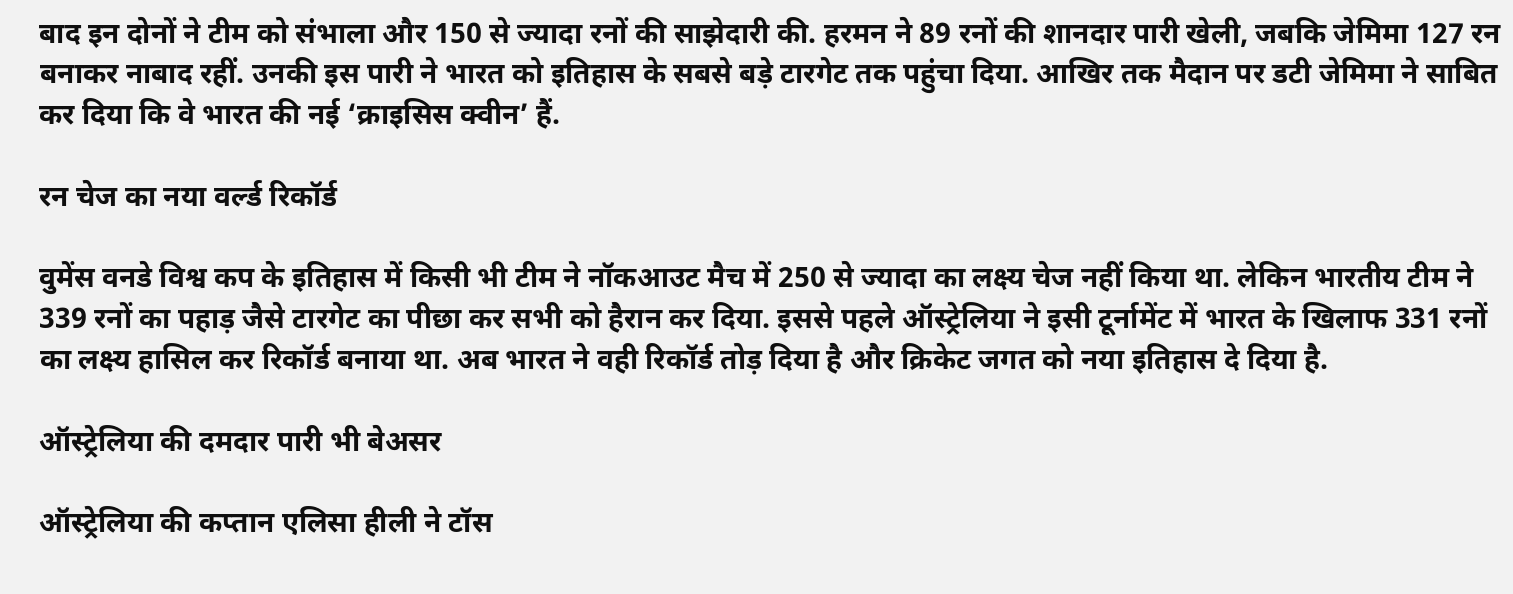बाद इन दोनों ने टीम को संभाला और 150 से ज्यादा रनों की साझेदारी की. हरमन ने 89 रनों की शानदार पारी खेली, जबकि जेमिमा 127 रन बनाकर नाबाद रहीं. उनकी इस पारी ने भारत को इतिहास के सबसे बड़े टारगेट तक पहुंचा दिया. आखिर तक मैदान पर डटी जेमिमा ने साबित कर दिया कि वे भारत की नई ‘क्राइसिस क्वीन’ हैं.

रन चेज का नया वर्ल्ड रिकॉर्ड

वुमेंस वनडे विश्व कप के इतिहास में किसी भी टीम ने नॉकआउट मैच में 250 से ज्यादा का लक्ष्य चेज नहीं किया था. लेकिन भारतीय टीम ने 339 रनों का पहाड़ जैसे टारगेट का पीछा कर सभी को हैरान कर दिया. इससे पहले ऑस्ट्रेलिया ने इसी टूर्नामेंट में भारत के खिलाफ 331 रनों का लक्ष्य हासिल कर रिकॉर्ड बनाया था. अब भारत ने वही रिकॉर्ड तोड़ दिया है और क्रिकेट जगत को नया इतिहास दे दिया है.

ऑस्ट्रेलिया की दमदार पारी भी बेअसर

ऑस्ट्रेलिया की कप्तान एलिसा हीली ने टॉस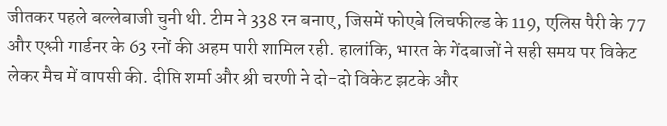जीतकर पहले बल्लेबाजी चुनी थी. टीम ने 338 रन बनाए, जिसमें फोएबे लिचफील्ड के 119, एलिस पैरी के 77 और एश्ली गार्डनर के 63 रनों की अहम पारी शामिल रही. हालांकि, भारत के गेंदबाजों ने सही समय पर विकेट लेकर मैच में वापसी की. दीप्ति शर्मा और श्री चरणी ने दो-दो विकेट झटके और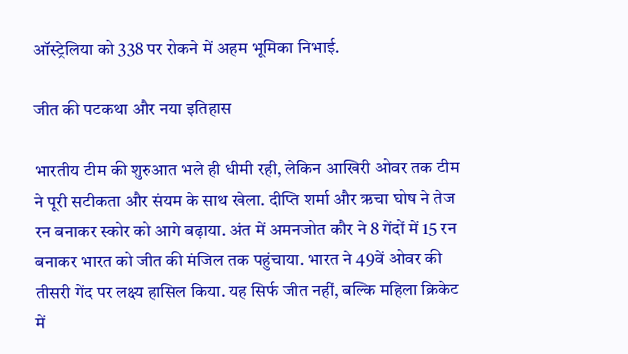ऑस्ट्रेलिया को 338 पर रोकने में अहम भूमिका निभाई.

जीत की पटकथा और नया इतिहास

भारतीय टीम की शुरुआत भले ही धीमी रही, लेकिन आखिरी ओवर तक टीम ने पूरी सटीकता और संयम के साथ खेला. दीप्ति शर्मा और ऋचा घोष ने तेज रन बनाकर स्कोर को आगे बढ़ाया. अंत में अमनजोत कौर ने 8 गेंदों में 15 रन बनाकर भारत को जीत की मंजिल तक पहुंचाया. भारत ने 49वें ओवर की तीसरी गेंद पर लक्ष्य हासिल किया. यह सिर्फ जीत नहीं, बल्कि महिला क्रिकेट में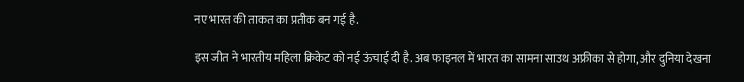नए भारत की ताकत का प्रतीक बन गई है.

इस जीत ने भारतीय महिला क्रिकेट को नई ऊंचाई दी है. अब फाइनल में भारत का सामना साउथ अफ्रीका से होगा, और दुनिया देखना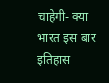चाहेगी- क्या भारत इस बार इतिहास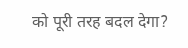को पूरी तरह बदल देगा?